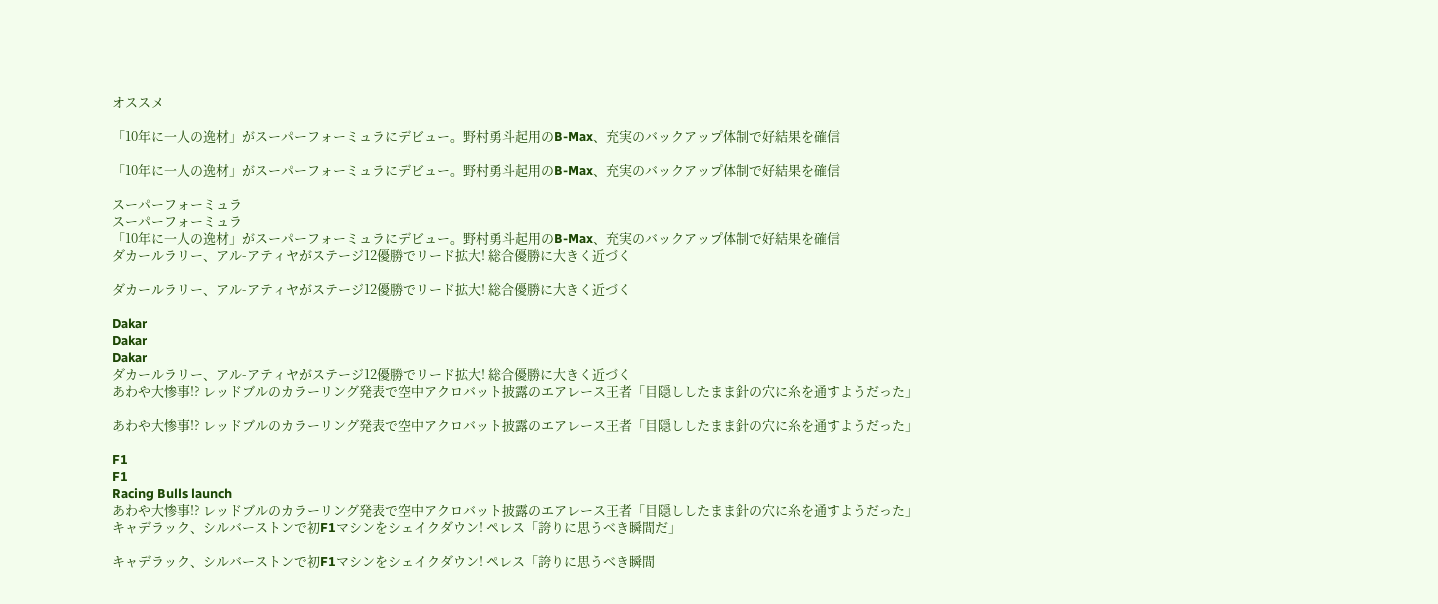オススメ

「10年に一人の逸材」がスーパーフォーミュラにデビュー。野村勇斗起用のB-Max、充実のバックアップ体制で好結果を確信

「10年に一人の逸材」がスーパーフォーミュラにデビュー。野村勇斗起用のB-Max、充実のバックアップ体制で好結果を確信

スーパーフォーミュラ
スーパーフォーミュラ
「10年に一人の逸材」がスーパーフォーミュラにデビュー。野村勇斗起用のB-Max、充実のバックアップ体制で好結果を確信
ダカールラリー、アル-アティヤがステージ12優勝でリード拡大! 総合優勝に大きく近づく

ダカールラリー、アル-アティヤがステージ12優勝でリード拡大! 総合優勝に大きく近づく

Dakar
Dakar
Dakar
ダカールラリー、アル-アティヤがステージ12優勝でリード拡大! 総合優勝に大きく近づく
あわや大惨事!? レッドブルのカラーリング発表で空中アクロバット披露のエアレース王者「目隠ししたまま針の穴に糸を通すようだった」

あわや大惨事!? レッドブルのカラーリング発表で空中アクロバット披露のエアレース王者「目隠ししたまま針の穴に糸を通すようだった」

F1
F1
Racing Bulls launch
あわや大惨事!? レッドブルのカラーリング発表で空中アクロバット披露のエアレース王者「目隠ししたまま針の穴に糸を通すようだった」
キャデラック、シルバーストンで初F1マシンをシェイクダウン! ペレス「誇りに思うべき瞬間だ」

キャデラック、シルバーストンで初F1マシンをシェイクダウン! ペレス「誇りに思うべき瞬間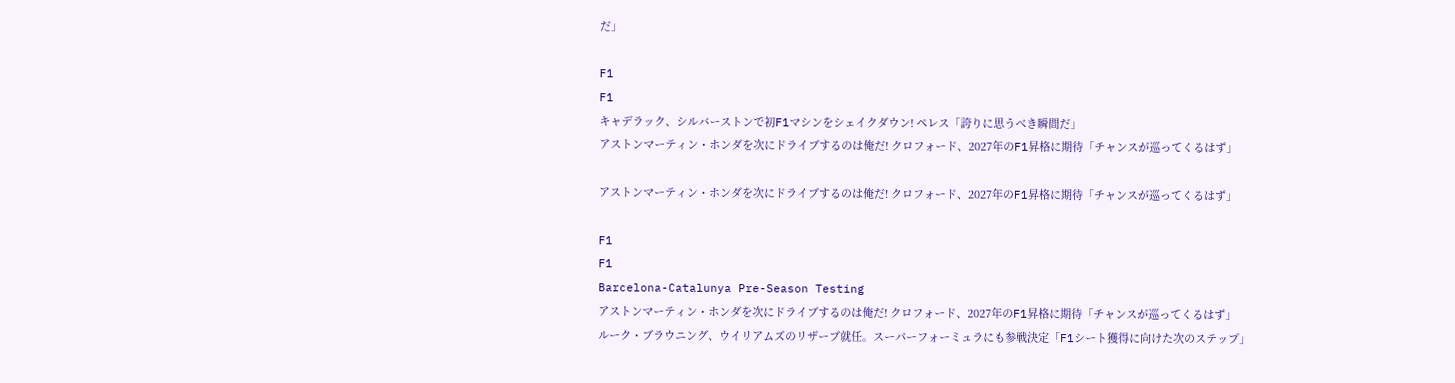だ」

F1
F1
キャデラック、シルバーストンで初F1マシンをシェイクダウン! ペレス「誇りに思うべき瞬間だ」
アストンマーティン・ホンダを次にドライブするのは俺だ! クロフォード、2027年のF1昇格に期待「チャンスが巡ってくるはず」

アストンマーティン・ホンダを次にドライブするのは俺だ! クロフォード、2027年のF1昇格に期待「チャンスが巡ってくるはず」

F1
F1
Barcelona-Catalunya Pre-Season Testing
アストンマーティン・ホンダを次にドライブするのは俺だ! クロフォード、2027年のF1昇格に期待「チャンスが巡ってくるはず」
ルーク・ブラウニング、ウイリアムズのリザーブ就任。スーパーフォーミュラにも参戦決定「F1シート獲得に向けた次のステップ」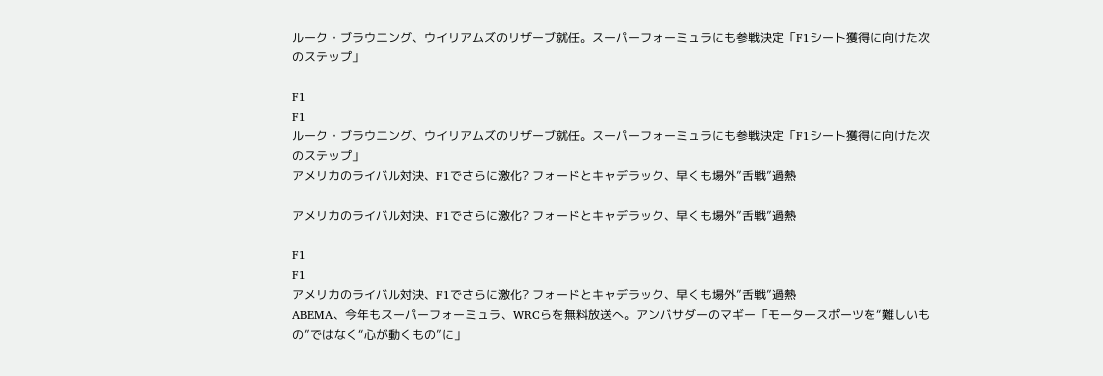ルーク・ブラウニング、ウイリアムズのリザーブ就任。スーパーフォーミュラにも参戦決定「F1シート獲得に向けた次のステップ」

F1
F1
ルーク・ブラウニング、ウイリアムズのリザーブ就任。スーパーフォーミュラにも参戦決定「F1シート獲得に向けた次のステップ」
アメリカのライバル対決、F1でさらに激化? フォードとキャデラック、早くも場外”舌戦”過熱

アメリカのライバル対決、F1でさらに激化? フォードとキャデラック、早くも場外”舌戦”過熱

F1
F1
アメリカのライバル対決、F1でさらに激化? フォードとキャデラック、早くも場外”舌戦”過熱
ABEMA、今年もスーパーフォーミュラ、WRCらを無料放送へ。アンバサダーのマギー「モータースポーツを“難しいもの”ではなく“心が動くもの”に」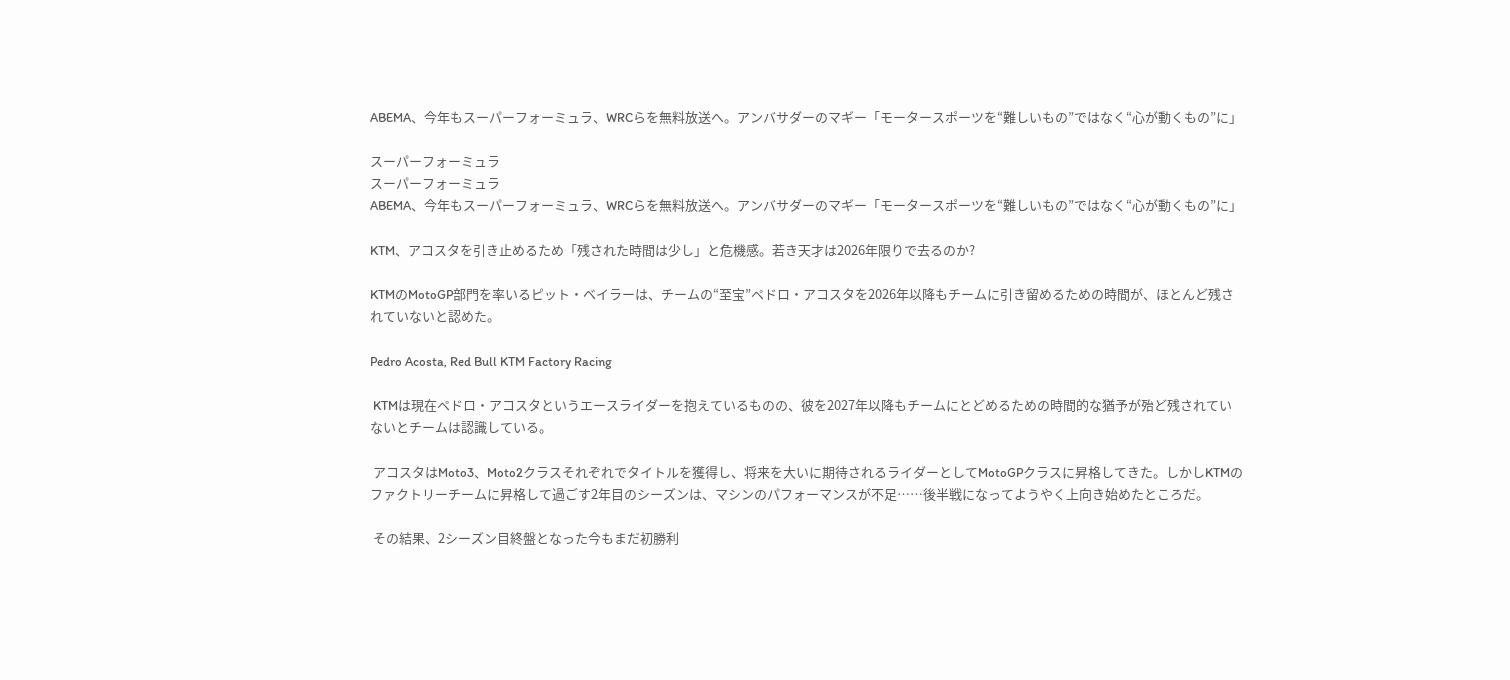ABEMA、今年もスーパーフォーミュラ、WRCらを無料放送へ。アンバサダーのマギー「モータースポーツを“難しいもの”ではなく“心が動くもの”に」

スーパーフォーミュラ
スーパーフォーミュラ
ABEMA、今年もスーパーフォーミュラ、WRCらを無料放送へ。アンバサダーのマギー「モータースポーツを“難しいもの”ではなく“心が動くもの”に」

KTM、アコスタを引き止めるため「残された時間は少し」と危機感。若き天才は2026年限りで去るのか?

KTMのMotoGP部門を率いるピット・ベイラーは、チームの“至宝”ペドロ・アコスタを2026年以降もチームに引き留めるための時間が、ほとんど残されていないと認めた。

Pedro Acosta, Red Bull KTM Factory Racing

 KTMは現在ペドロ・アコスタというエースライダーを抱えているものの、彼を2027年以降もチームにとどめるための時間的な猶予が殆ど残されていないとチームは認識している。

 アコスタはMoto3、Moto2クラスそれぞれでタイトルを獲得し、将来を大いに期待されるライダーとしてMotoGPクラスに昇格してきた。しかしKTMのファクトリーチームに昇格して過ごす2年目のシーズンは、マシンのパフォーマンスが不足……後半戦になってようやく上向き始めたところだ。

 その結果、2シーズン目終盤となった今もまだ初勝利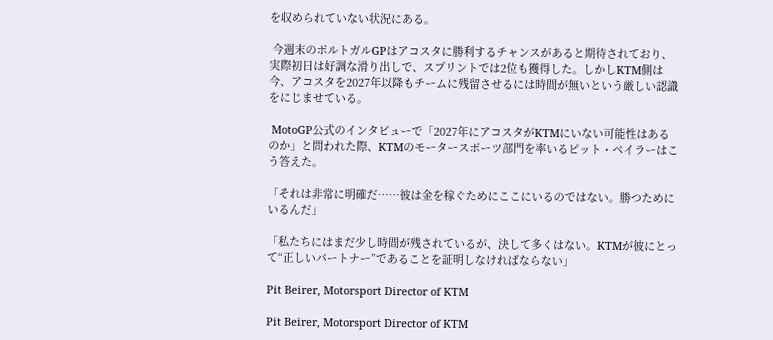を収められていない状況にある。

 今週末のポルトガルGPはアコスタに勝利するチャンスがあると期待されており、実際初日は好調な滑り出しで、スプリントでは2位も獲得した。しかしKTM側は今、アコスタを2027年以降もチームに残留させるには時間が無いという厳しい認識をにじませている。

 MotoGP公式のインタビューで「2027年にアコスタがKTMにいない可能性はあるのか」と問われた際、KTMのモータースポーツ部門を率いるピット・ベイラーはこう答えた。

「それは非常に明確だ……彼は金を稼ぐためにここにいるのではない。勝つためにいるんだ」

「私たちにはまだ少し時間が残されているが、決して多くはない。KTMが彼にとって“正しいパートナー”であることを証明しなければならない」

Pit Beirer, Motorsport Director of KTM

Pit Beirer, Motorsport Director of KTM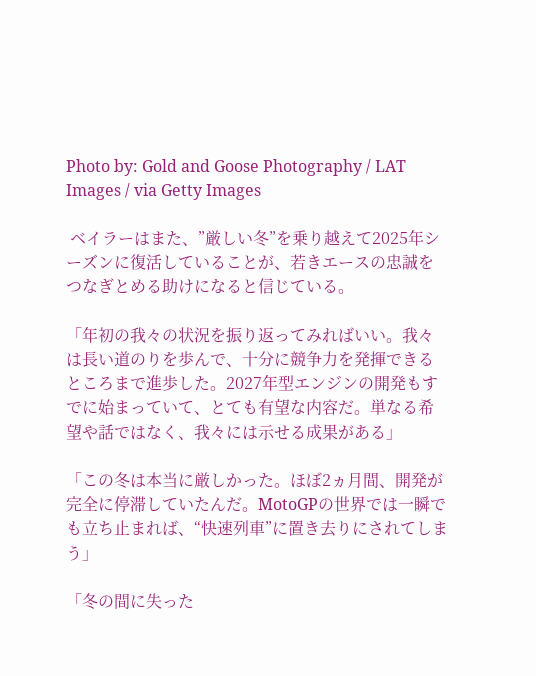Photo by: Gold and Goose Photography / LAT Images / via Getty Images

 ベイラーはまた、”厳しい冬”を乗り越えて2025年シーズンに復活していることが、若きエースの忠誠をつなぎとめる助けになると信じている。

「年初の我々の状況を振り返ってみればいい。我々は長い道のりを歩んで、十分に競争力を発揮できるところまで進歩した。2027年型エンジンの開発もすでに始まっていて、とても有望な内容だ。単なる希望や話ではなく、我々には示せる成果がある」

「この冬は本当に厳しかった。ほぼ2ヵ月間、開発が完全に停滞していたんだ。MotoGPの世界では一瞬でも立ち止まれば、“快速列車”に置き去りにされてしまう」

「冬の間に失った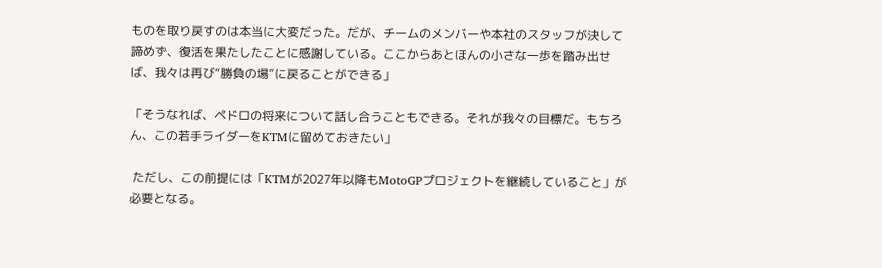ものを取り戻すのは本当に大変だった。だが、チームのメンバーや本社のスタッフが決して諦めず、復活を果たしたことに感謝している。ここからあとほんの小さな一歩を踏み出せば、我々は再び“勝負の場”に戻ることができる」

「そうなれば、ペドロの将来について話し合うこともできる。それが我々の目標だ。もちろん、この若手ライダーをKTMに留めておきたい」

 ただし、この前提には「KTMが2027年以降もMotoGPプロジェクトを継続していること」が必要となる。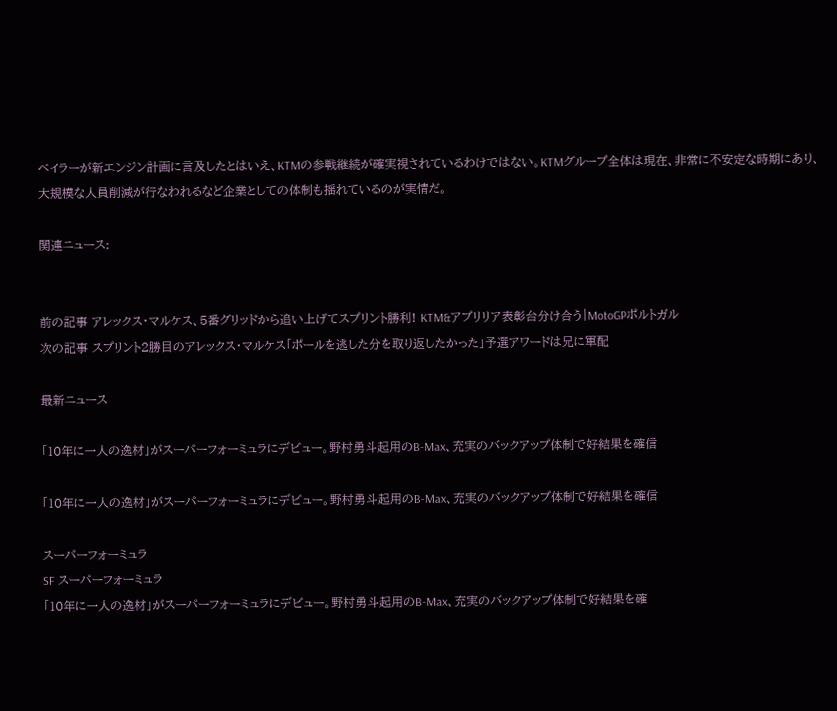ベイラーが新エンジン計画に言及したとはいえ、KTMの参戦継続が確実視されているわけではない。KTMグループ全体は現在、非常に不安定な時期にあり、大規模な人員削減が行なわれるなど企業としての体制も揺れているのが実情だ。

関連ニュース:


前の記事 アレックス・マルケス、5番グリッドから追い上げてスプリント勝利! KTM&アプリリア表彰台分け合う|MotoGPポルトガル
次の記事 スプリント2勝目のアレックス・マルケス「ポールを逃した分を取り返したかった」予選アワードは兄に軍配

最新ニュース

「10年に一人の逸材」がスーパーフォーミュラにデビュー。野村勇斗起用のB-Max、充実のバックアップ体制で好結果を確信

「10年に一人の逸材」がスーパーフォーミュラにデビュー。野村勇斗起用のB-Max、充実のバックアップ体制で好結果を確信

スーパーフォーミュラ
SF スーパーフォーミュラ
「10年に一人の逸材」がスーパーフォーミュラにデビュー。野村勇斗起用のB-Max、充実のバックアップ体制で好結果を確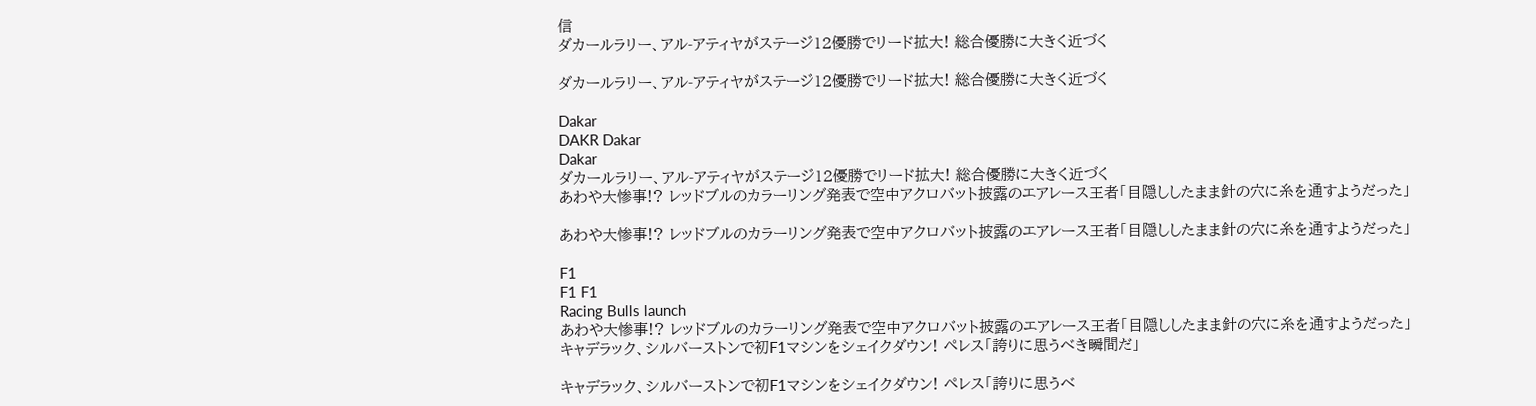信
ダカールラリー、アル-アティヤがステージ12優勝でリード拡大! 総合優勝に大きく近づく

ダカールラリー、アル-アティヤがステージ12優勝でリード拡大! 総合優勝に大きく近づく

Dakar
DAKR Dakar
Dakar
ダカールラリー、アル-アティヤがステージ12優勝でリード拡大! 総合優勝に大きく近づく
あわや大惨事!? レッドブルのカラーリング発表で空中アクロバット披露のエアレース王者「目隠ししたまま針の穴に糸を通すようだった」

あわや大惨事!? レッドブルのカラーリング発表で空中アクロバット披露のエアレース王者「目隠ししたまま針の穴に糸を通すようだった」

F1
F1 F1
Racing Bulls launch
あわや大惨事!? レッドブルのカラーリング発表で空中アクロバット披露のエアレース王者「目隠ししたまま針の穴に糸を通すようだった」
キャデラック、シルバーストンで初F1マシンをシェイクダウン! ペレス「誇りに思うべき瞬間だ」

キャデラック、シルバーストンで初F1マシンをシェイクダウン! ペレス「誇りに思うべ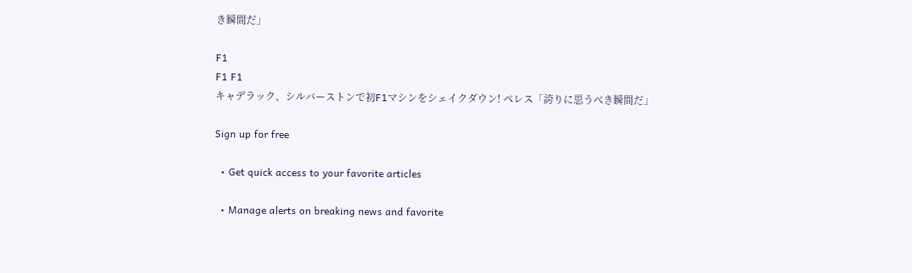き瞬間だ」

F1
F1 F1
キャデラック、シルバーストンで初F1マシンをシェイクダウン! ペレス「誇りに思うべき瞬間だ」

Sign up for free

  • Get quick access to your favorite articles

  • Manage alerts on breaking news and favorite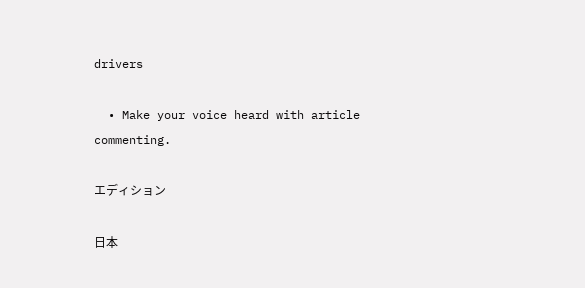drivers

  • Make your voice heard with article commenting.

エディション

日本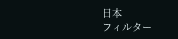日本
フィルター